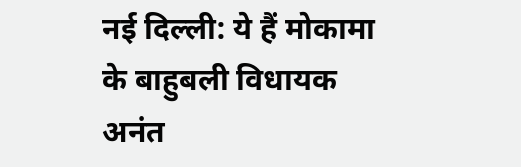नई दिल्ली: ये हैं मोकामा के बाहुबली विधायक अनंत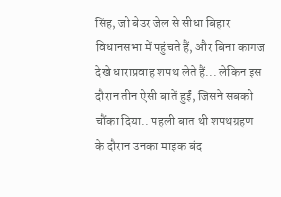सिंह, जो बेउर जेल से सीधा बिहार विधानसभा में पहुंचते हैं, और बिना कागज देखे धाराप्रवाह शपथ लेते हैं... लेकिन इस दौरान तीन ऐसी बातें हुईं, जिसने सबको चौंका दिया.. पहली बात थी शपथग्रहण के दौरान उनका माइक बंद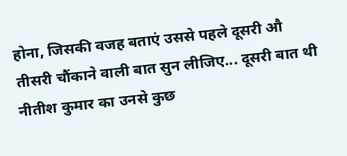होना, जिसकी वजह बताएं उससे पहले दूसरी औ तीसरी चौंकाने वाली बात सुन लीजिए... दूसरी बात थी नीतीश कुमार का उनसे कुछ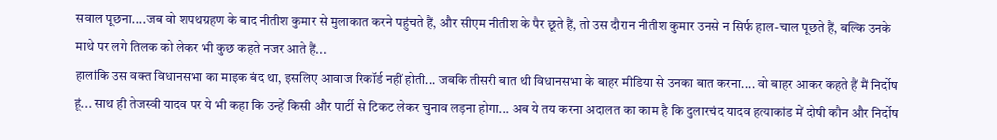सवाल पूछना....जब वो शपथग्रहण के बाद नीतीश कुमार से मुलाकात करने पहुंचते हैं, और सीएम नीतीश के पैर छूते हैं, तो उस दौरान नीतीश कुमार उनसे न सिर्फ हाल-चाल पूछते हैं, बल्कि उनके माथे पर लगे तिलक को लेकर भी कुछ कहते नजर आते हैं...
हालांकि उस वक्त विधानसभा का माइक बंद था, इसलिए आवाज रिकॉर्ड नहीं होती... जबकि तीसरी बात थी विधानसभा के बाहर मीडिया से उनका बात करना.... वो बाहर आकर कहते हैं मैं निर्दोष हूं... साथ ही तेजस्वी यादव पर ये भी कहा कि उन्हें किसी और पार्टी से टिकट लेकर चुनाव लड़ना होगा... अब ये तय करना अदालत का काम है कि दुलारचंद यादव हत्याकांड में दोषी कौन और निर्दोष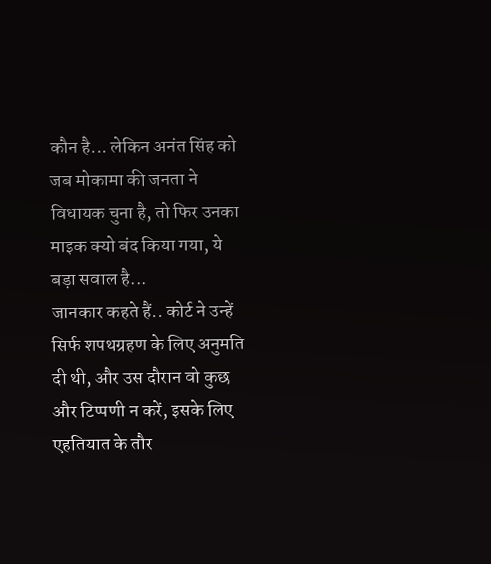कौन है... लेकिन अनंत सिंह को जब मोकामा की जनता ने विधायक चुना है, तो फिर उनका माइक क्यो बंद किया गया, ये बड़ा सवाल है...
जानकार कहते हैं.. कोर्ट ने उन्हें सिर्फ शपथग्रहण के लिए अनुमति दी थी, और उस दौरान वो कुछ और टिप्पणी न करें, इसके लिए एहतियात के तौर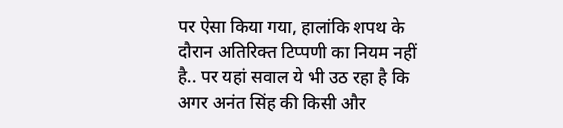पर ऐसा किया गया, हालांकि शपथ के दौरान अतिरिक्त टिप्पणी का नियम नहीं है.. पर यहां सवाल ये भी उठ रहा है कि अगर अनंत सिंह की किसी और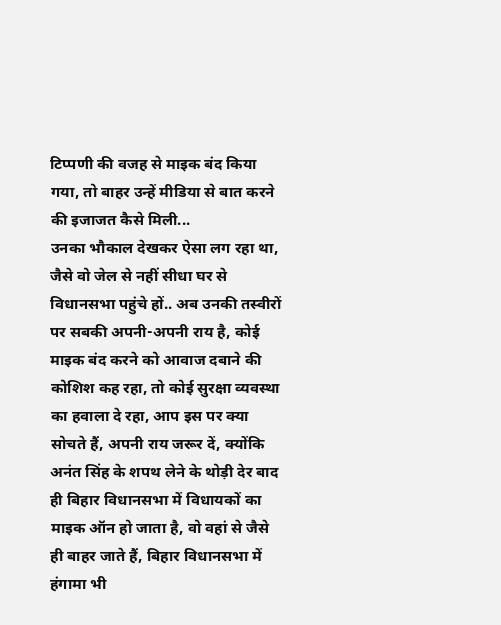टिप्पणी की वजह से माइक बंद किया गया, तो बाहर उन्हें मीडिया से बात करने की इजाजत कैसे मिली...
उनका भौकाल देखकर ऐसा लग रहा था, जैसे वो जेल से नहीं सीधा घर से विधानसभा पहुंचे हों.. अब उनकी तस्वीरों पर सबकी अपनी-अपनी राय है, कोई माइक बंद करने को आवाज दबाने की कोशिश कह रहा, तो कोई सुरक्षा व्यवस्था का हवाला दे रहा, आप इस पर क्या सोचते हैं, अपनी राय जरूर दें, क्योंकि अनंत सिंह के शपथ लेने के थोड़ी देर बाद ही बिहार विधानसभा में विधायकों का माइक ऑन हो जाता है, वो वहां से जैसे ही बाहर जाते हैं, बिहार विधानसभा में हंगामा भी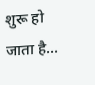शुरू हो जाता है...